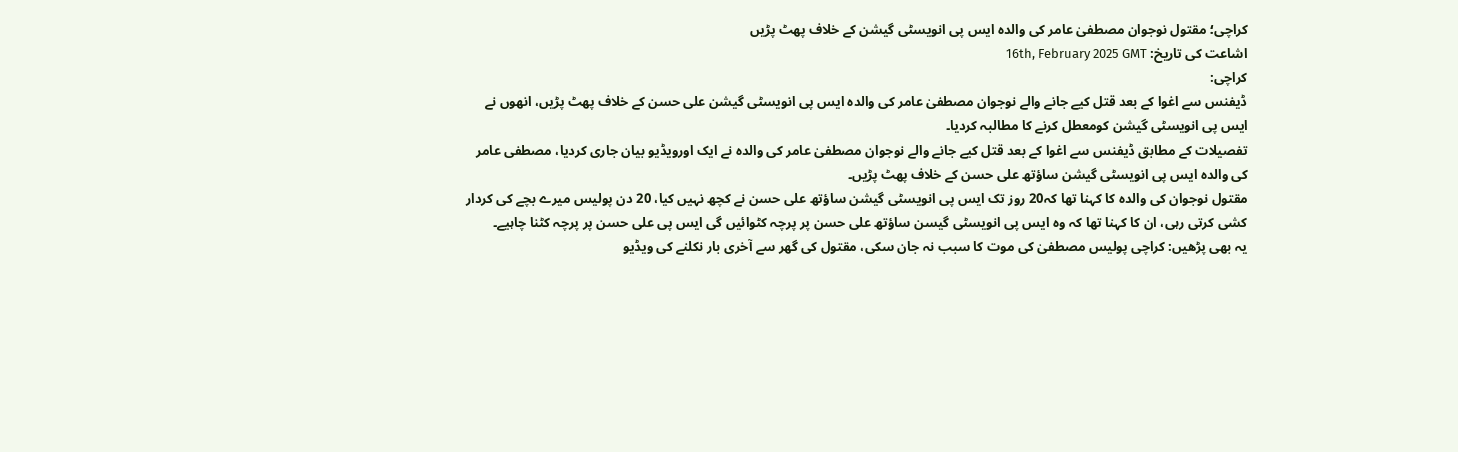کراچی؛ مقتول نوجوان مصطفیٰ عامر کی والدہ ایس پی انویسٹی گیشن کے خلاف پھٹ پڑیں
اشاعت کی تاریخ: 16th, February 2025 GMT
کراچی:
ڈیفنس سے اغوا کے بعد قتل کیے جانے والے نوجوان مصطفیٰ عامر کی والدہ ایس پی انویسٹی گیشن علی حسن کے خلاف پھٹ پڑیں، انھوں نے ایس پی انویسٹی گیشن کومعطل کرنے کا مطالبہ کردیا۔
تفصیلات کے مطابق ڈیفنس سے اغوا کے بعد قتل کیے جانے والے نوجوان مصطفیٰ عامر کی والدہ نے ایک اورویڈیو بیان جاری کردیا، مصطفی عامر کی والدہ ایس پی انویسٹی گیشن ساؤتھ علی حسن کے خلاف پھٹ پڑیں۔
مقتول نوجوان کی والدہ کا کہنا تھا کہ20 روز تک ایس پی انویسٹی گیشن ساؤتھ علی حسن نے کچھ نہیں کیا، 20 دن پولیس میرے بچے کی کردار کشی کرتی رہی، ان کا کہنا تھا کہ وہ ایس پی انویسٹی گیسن ساؤتھ علی حسن پر پرچہ کٹوائیں گی ایس پی علی حسن پر پرچہ کٹنا چاہیے۔
یہ بھی پڑھیں: کراچی پولیس مصطفیٰ کی موت کا سبب نہ جان سکی، مقتول کی گھر سے آخری بار نکلنے کی ویڈیو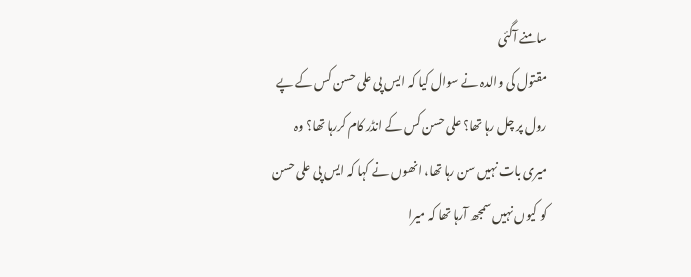سامنے آگئی
مقتول کی والدہ نے سوال کیا کہ ایس پی علی حسن کس کے پے رول پر چل رہا تھا؟ علی حسن کس کے انڈر کام کررہا تھا؟ وہ میری بات نہیں سن رہا تھا، انھوں نے کہا کہ ایس پی علی حسن کو کیوں نہیں سمجھ آرہا تھا کہ میرا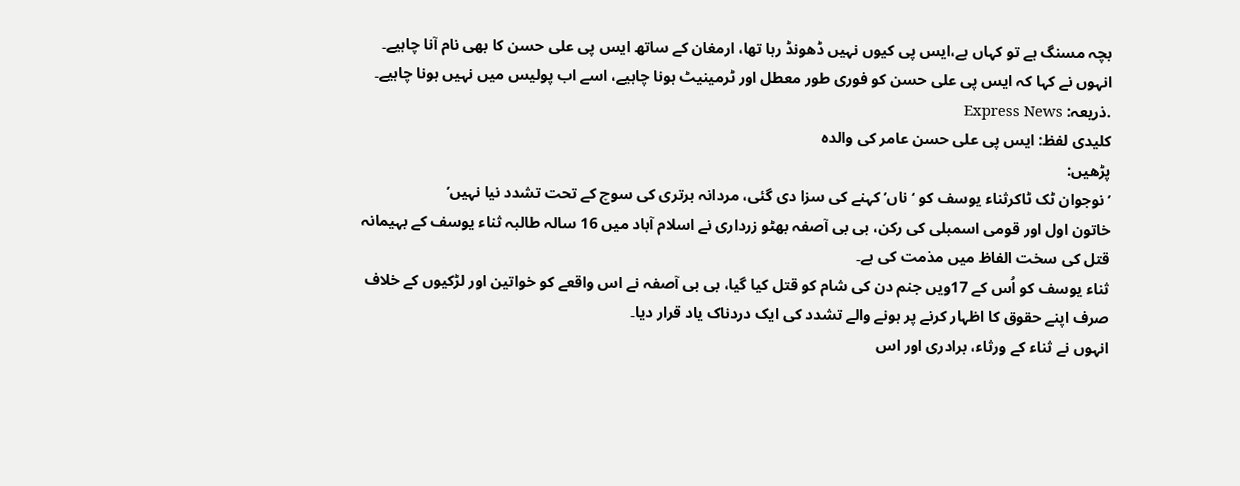بچہ مسنگ ہے تو کہاں ہے،ایس پی کیوں نہیں ڈھونڈ رہا تھا، ارمغان کے ساتھ ایس پی علی حسن کا بھی نام آنا چاہیے۔
انہوں نے کہا کہ ایس پی علی حسن کو فوری طور معطل اور ٹرمینیٹ ہونا چاہیے، اسے اب پولیس میں نہیں ہونا چاہیے۔
.ذریعہ: Express News
کلیدی لفظ: ایس پی علی حسن عامر کی والدہ
پڑھیں:
’نوجوان ٹک ٹاکرثناء یوسف کو ‘ناں’ کہنے کی سزا دی گئی، مردانہ برتری کی سوچ کے تحت تشدد نیا نہیں’
خاتون اول اور قومی اسمبلی کی رکن، بی بی آصفہ بھٹو زرداری نے اسلام آباد میں 16 سالہ طالبہ ثناء یوسف کے بہیمانہ قتل کی سخت الفاظ میں مذمت کی ہے۔
ثناء یوسف کو اُس کے 17ویں جنم دن کی شام کو قتل کیا گیا، بی بی آصفہ نے اس واقعے کو خواتین اور لڑکیوں کے خلاف صرف اپنے حقوق کا اظہار کرنے پر ہونے والے تشدد کی ایک دردناک یاد قرار دیا۔
انہوں نے ثناء کے ورثاء، برادری اور اس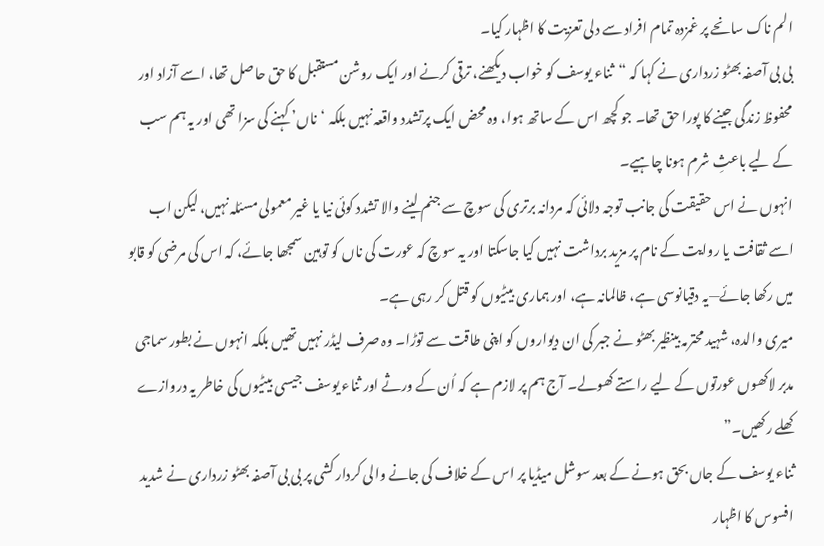الم ناک سانحے پر غمزدہ تمام افراد سے دلی تعزیت کا اظہار کیا۔
بی بی آصفہ بھٹو زرداری نے کہا کہ “ثناء یوسف کو خواب دیکھنے، ترقی کرنے اور ایک روشن مستقبل کا حق حاصل تھا، اسے آزاد اور محفوظ زندگی جینے کا پورا حق تھا۔ جو کچھ اس کے ساتھ ہوا، وہ محض ایک پرتشدد واقعہ نہیں بلکہ ‘ناں’ کہنے کی سزا تھی اور یہ ہم سب کے لیے باعثِ شرم ہونا چاہیے۔
انہوں نے اس حقیقت کی جانب توجہ دلائی کہ مردانہ برتری کی سوچ سے جنم لینے والا تشدد کوئی نیا یا غیر معمولی مسئلہ نہیں، لیکن اب اسے ثقافت یا روایت کے نام پر مزید برداشت نہیں کیا جاسکتا اور یہ سوچ کہ عورت کی ناں کو توہین سمجھا جائے، کہ اس کی مرضی کو قابو میں رکھا جائے—یہ دقیانوسی ہے، ظالمانہ ہے، اور ہماری بیٹیوں کو قتل کر رہی ہے۔
میری والدہ، شہید محترمہ بینظیر بھٹو نے جبر کی ان دیواروں کو اپنی طاقت سے توڑا۔ وہ صرف لیڈر نہیں تھیں بلکہ انہوں نے بطور سماجی مدبر لاکھوں عورتوں کے لیے راستے کھولے۔ آج ہم پر لازم ہے کہ اُن کے ورثے اور ثناء یوسف جیسی بیٹیوں کی خاطر یہ دروازے کھلے رکھیں۔”
ثناء یوسف کے جاں بحق ہونے کے بعد سوشل میڈیا پر اس کے خلاف کی جانے والی کردار کشی پر بی بی آصفہ بھٹو زرداری نے شدید افسوس کا اظہار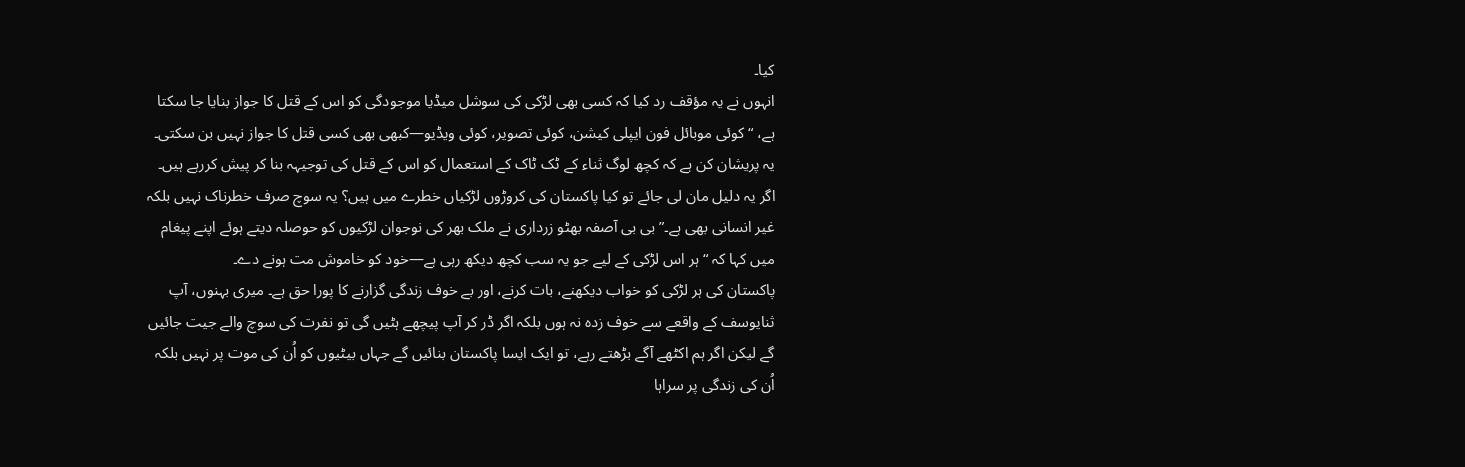کیا۔
انہوں نے یہ مؤقف رد کیا کہ کسی بھی لڑکی کی سوشل میڈیا موجودگی کو اس کے قتل کا جواز بنایا جا سکتا ہے، “کوئی موبائل فون ایپلی کیشن، کوئی تصویر، کوئی ویڈیو—کبھی بھی کسی قتل کا جواز نہیں بن سکتی۔ یہ پریشان کن ہے کہ کچھ لوگ ثناء کے ٹک ٹاک کے استعمال کو اس کے قتل کی توجیہہ بنا کر پیش کررہے ہیں۔
اگر یہ دلیل مان لی جائے تو کیا پاکستان کی کروڑوں لڑکیاں خطرے میں ہیں؟ یہ سوچ صرف خطرناک نہیں بلکہ غیر انسانی بھی ہے۔” بی بی آصفہ بھٹو زرداری نے ملک بھر کی نوجوان لڑکیوں کو حوصلہ دیتے ہوئے اپنے پیغام میں کہا کہ “ہر اس لڑکی کے لیے جو یہ سب کچھ دیکھ رہی ہے—خود کو خاموش مت ہونے دے۔
پاکستان کی ہر لڑکی کو خواب دیکھنے، بات کرنے، اور بے خوف زندگی گزارنے کا پورا حق ہے۔ میری بہنوں، آپ ثنایوسف کے واقعے سے خوف زدہ نہ ہوں بلکہ اگر ڈر کر آپ پیچھے ہٹیں گی تو نفرت کی سوچ والے جیت جائیں گے لیکن اگر ہم اکٹھے آگے بڑھتے رہے، تو ایک ایسا پاکستان بنائیں گے جہاں بیٹیوں کو اُن کی موت پر نہیں بلکہ اُن کی زندگی پر سراہا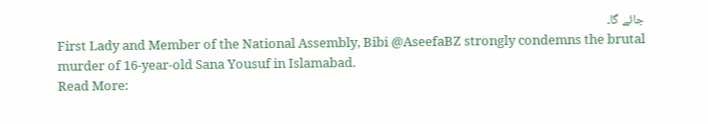جائے گا۔
First Lady and Member of the National Assembly, Bibi @AseefaBZ strongly condemns the brutal murder of 16-year-old Sana Yousuf in Islamabad.
Read More: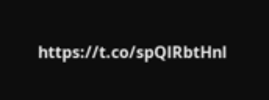https://t.co/spQlRbtHnl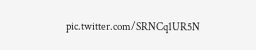pic.twitter.com/SRNCq1UR5N